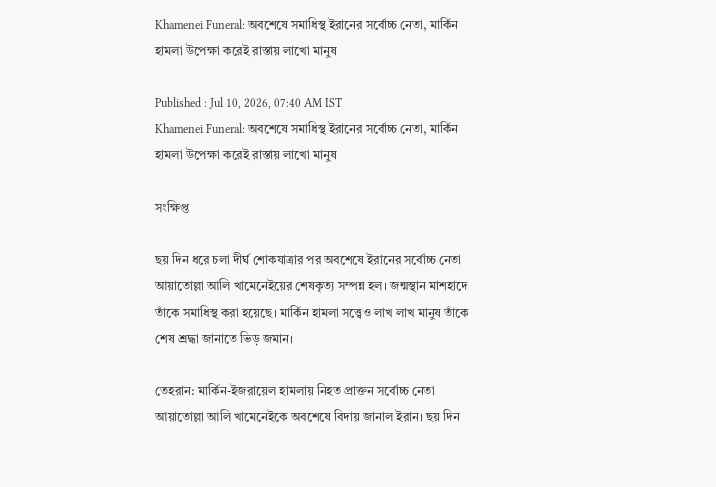Khamenei Funeral: অবশেষে সমাধিস্থ ইরানের সর্বোচ্চ নেতা, মার্কিন হামলা উপেক্ষা করেই রাস্তায় লাখো মানুষ

Published : Jul 10, 2026, 07:40 AM IST
Khamenei Funeral: অবশেষে সমাধিস্থ ইরানের সর্বোচ্চ নেতা, মার্কিন হামলা উপেক্ষা করেই রাস্তায় লাখো মানুষ

সংক্ষিপ্ত

ছয় দিন ধরে চলা দীর্ঘ শোকযাত্রার পর অবশেষে ইরানের সর্বোচ্চ নেতা আয়াতোল্লা আলি খামেনেইয়ের শেষকৃত্য সম্পন্ন হল। জন্মস্থান মাশহাদে তাঁকে সমাধিস্থ করা হয়েছে। মার্কিন হামলা সত্ত্বেও লাখ লাখ মানুষ তাঁকে শেষ শ্রদ্ধা জানাতে ভিড় জমান।

তেহরান: মার্কিন-ইজরায়েল হামলায় নিহত প্রাক্তন সর্বোচ্চ নেতা আয়াতোল্লা আলি খামেনেইকে অবশেষে বিদায় জানাল ইরান। ছয় দিন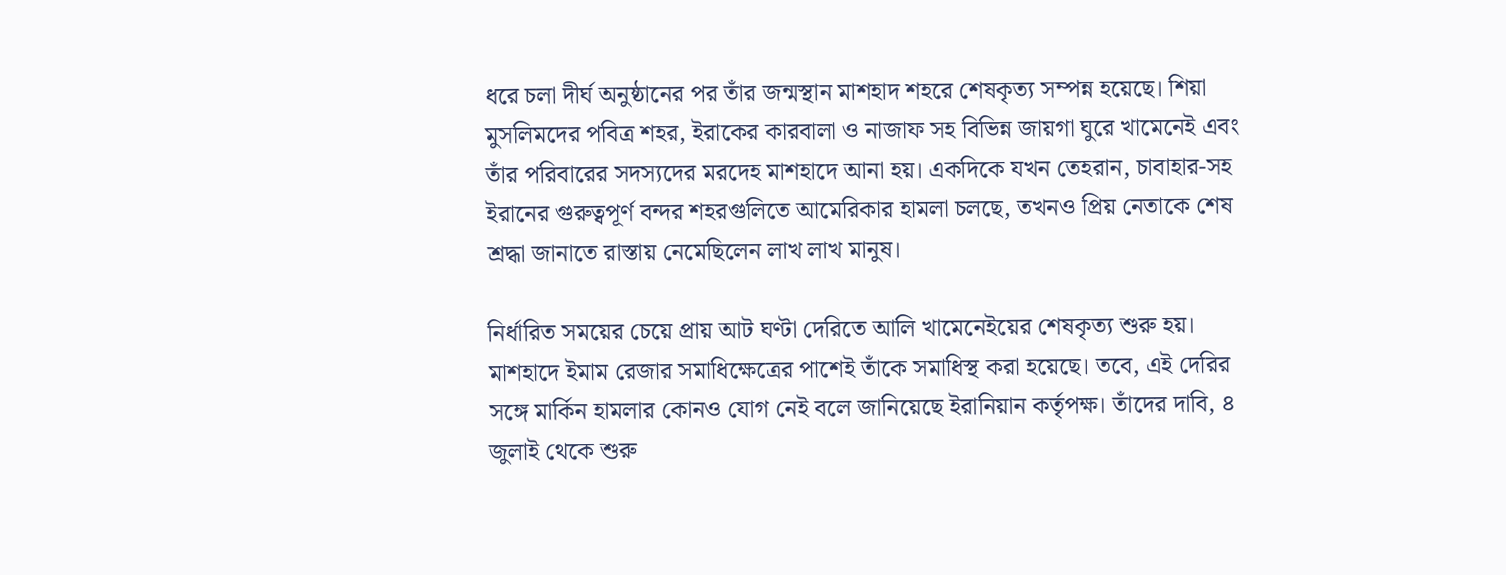ধরে চলা দীর্ঘ অনুষ্ঠানের পর তাঁর জন্মস্থান মাশহাদ শহরে শেষকৃত্য সম্পন্ন হয়েছে। শিয়া মুসলিমদের পবিত্র শহর, ইরাকের কারবালা ও নাজাফ সহ বিভিন্ন জায়গা ঘুরে খামেনেই এবং তাঁর পরিবারের সদস্যদের মরদেহ মাশহাদে আনা হয়। একদিকে যখন তেহরান, চাবাহার-সহ ইরানের গুরুত্বপূর্ণ বন্দর শহরগুলিতে আমেরিকার হামলা চলছে, তখনও প্রিয় নেতাকে শেষ শ্রদ্ধা জানাতে রাস্তায় নেমেছিলেন লাখ লাখ মানুষ।

নির্ধারিত সময়ের চেয়ে প্রায় আট ঘণ্টা দেরিতে আলি খামেনেইয়ের শেষকৃত্য শুরু হয়। মাশহাদে ইমাম রেজার সমাধিক্ষেত্রের পাশেই তাঁকে সমাধিস্থ করা হয়েছে। তবে, এই দেরির সঙ্গে মার্কিন হামলার কোনও যোগ নেই বলে জানিয়েছে ইরানিয়ান কর্তৃপক্ষ। তাঁদের দাবি, ৪ জুলাই থেকে শুরু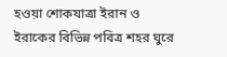হওয়া শোকযাত্রা ইরান ও ইরাকের বিভিন্ন পবিত্র শহর ঘুরে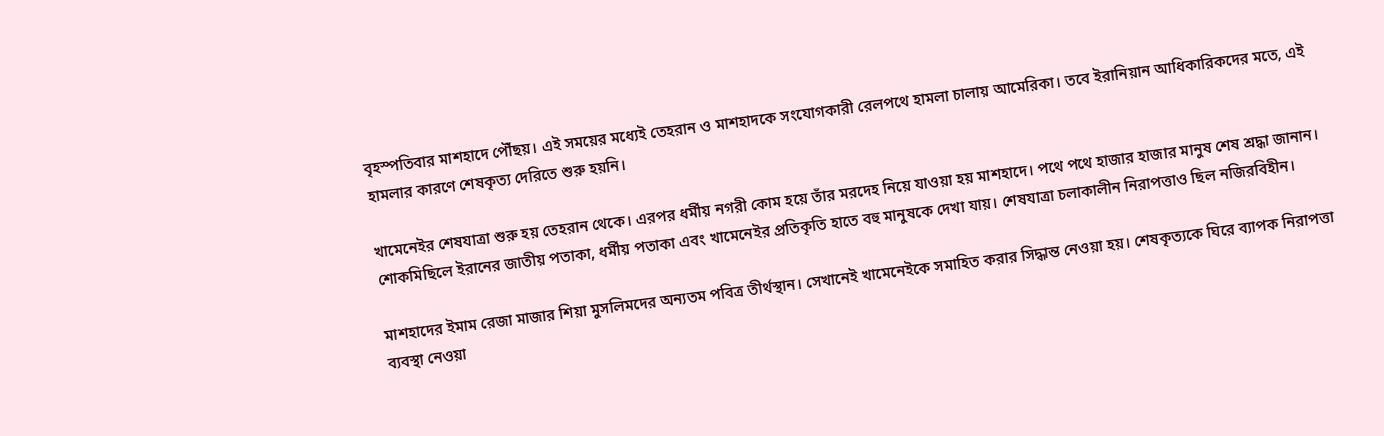বৃহস্পতিবার মাশহাদে পৌঁছয়। এই সময়ের মধ্যেই তেহরান ও মাশহাদকে সংযোগকারী রেলপথে হামলা চালায় আমেরিকা। তবে ইরানিয়ান আধিকারিকদের মতে, এই হামলার কারণে শেষকৃত্য দেরিতে শুরু হয়নি।

খামেনেইর শেষযাত্রা শুরু হয় তেহরান থেকে। এরপর ধর্মীয় নগরী কোম হয়ে তাঁর মরদেহ নিয়ে যাওয়া হয় মাশহাদে। পথে পথে হাজার হাজার মানুষ শেষ শ্রদ্ধা জানান। শোকমিছিলে ইরানের জাতীয় পতাকা, ধর্মীয় পতাকা এবং খামেনেইর প্রতিকৃতি হাতে বহু মানুষকে দেখা যায়। শেষযাত্রা চলাকালীন নিরাপত্তাও ছিল নজিরবিহীন।

মাশহাদের ইমাম রেজা মাজার শিয়া মুসলিমদের অন্যতম পবিত্র তীর্থস্থান। সেখানেই খামেনেইকে সমাহিত করার সিদ্ধান্ত নেওয়া হয়। শেষকৃত্যকে ঘিরে ব্যাপক নিরাপত্তা ব্যবস্থা নেওয়া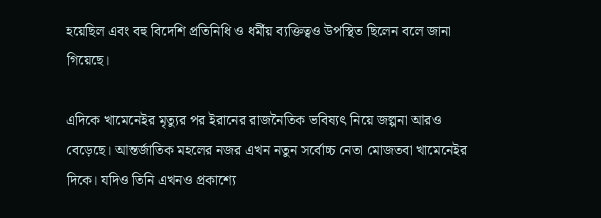হয়েছিল এবং বহু বিদেশি প্রতিনিধি ও ধর্মীয় ব্যক্তিত্বও উপস্থিত ছিলেন বলে জানা গিয়েছে।

এদিকে খামেনেইর মৃত্যুর পর ইরানের রাজনৈতিক ভবিষ্যৎ নিয়ে জল্পনা আরও বেড়েছে। আন্তর্জাতিক মহলের নজর এখন নতুন সর্বোচ্চ নেতা মোজতবা খামেনেইর দিকে। যদিও তিনি এখনও প্রকাশ্যে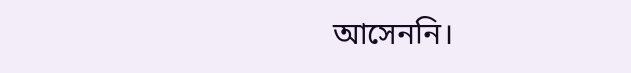আসেননি।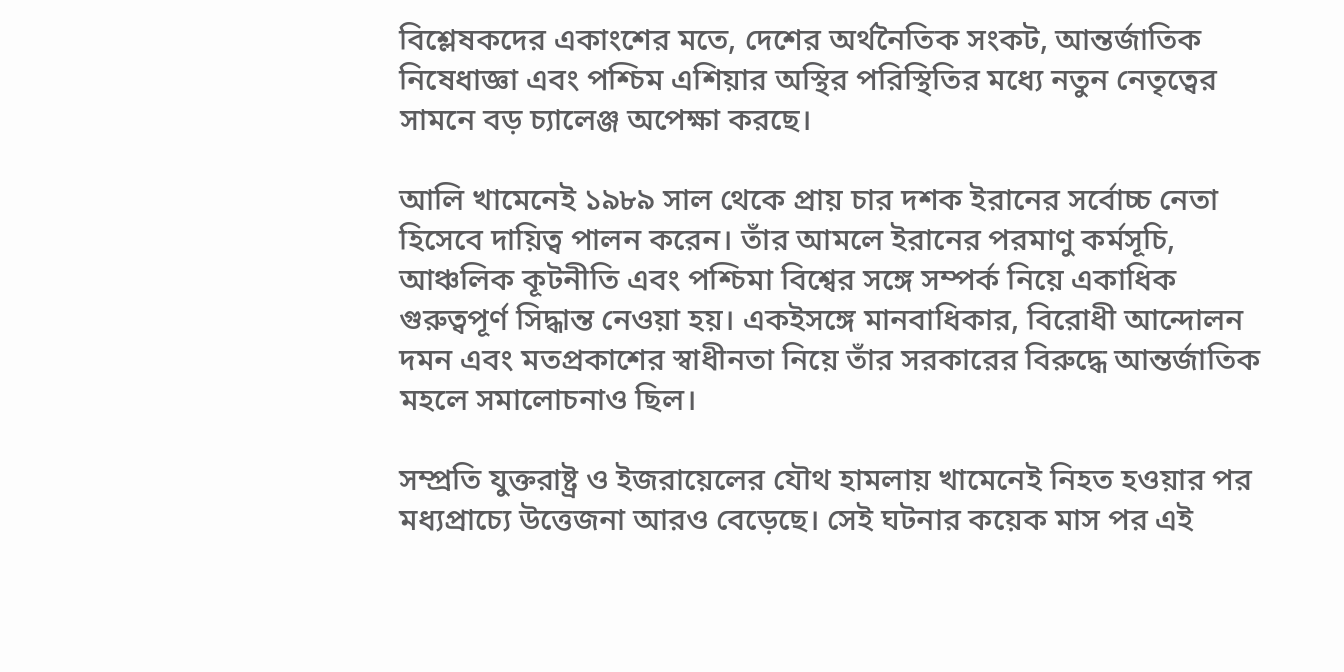বিশ্লেষকদের একাংশের মতে, দেশের অর্থনৈতিক সংকট, আন্তর্জাতিক নিষেধাজ্ঞা এবং পশ্চিম এশিয়ার অস্থির পরিস্থিতির মধ্যে নতুন নেতৃত্বের সামনে বড় চ্যালেঞ্জ অপেক্ষা করছে।

আলি খামেনেই ১৯৮৯ সাল থেকে প্রায় চার দশক ইরানের সর্বোচ্চ নেতা হিসেবে দায়িত্ব পালন করেন। তাঁর আমলে ইরানের পরমাণু কর্মসূচি, আঞ্চলিক কূটনীতি এবং পশ্চিমা বিশ্বের সঙ্গে সম্পর্ক নিয়ে একাধিক গুরুত্বপূর্ণ সিদ্ধান্ত নেওয়া হয়। একইসঙ্গে মানবাধিকার, বিরোধী আন্দোলন দমন এবং মতপ্রকাশের স্বাধীনতা নিয়ে তাঁর সরকারের বিরুদ্ধে আন্তর্জাতিক মহলে সমালোচনাও ছিল।

সম্প্রতি যুক্তরাষ্ট্র ও ইজরায়েলের যৌথ হামলায় খামেনেই নিহত হওয়ার পর মধ্যপ্রাচ্যে উত্তেজনা আরও বেড়েছে। সেই ঘটনার কয়েক মাস পর এই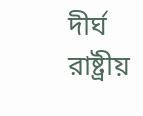দীর্ঘ রাষ্ট্রীয়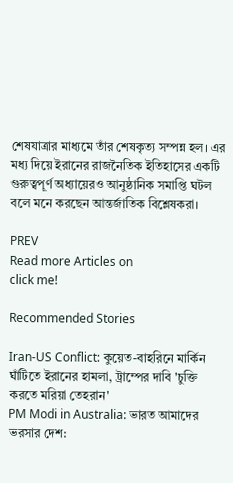শেষযাত্রার মাধ্যমে তাঁর শেষকৃত্য সম্পন্ন হল। এর মধ্য দিয়ে ইরানের রাজনৈতিক ইতিহাসের একটি গুরুত্বপূর্ণ অধ্যায়েরও আনুষ্ঠানিক সমাপ্তি ঘটল বলে মনে করছেন আন্তর্জাতিক বিশ্লেষকরা।

PREV
Read more Articles on
click me!

Recommended Stories

Iran-US Conflict: কুয়েত-বাহরিনে মার্কিন ঘাঁটিতে ইরানের হামলা, ট্রাম্পের দাবি 'চুক্তি করতে মরিয়া তেহরান'
PM Modi in Australia: ভারত আমাদের ভরসার দেশ: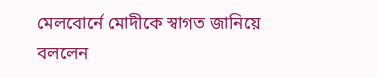মেলবোর্নে মোদীকে স্বাগত জানিয়ে বললেন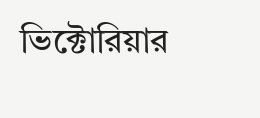ভিক্টোরিয়ার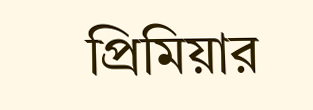প্রিমিয়ার